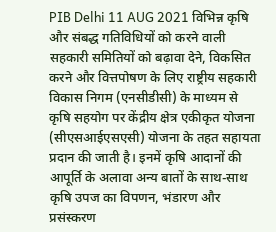PIB Delhi 11 AUG 2021 विभिन्न कृषि और संबद्ध गतिविधियों को करने वाली सहकारी समितियों को बढ़ावा देने, विकसित करने और वित्तपोषण के लिए राष्ट्रीय सहकारी विकास निगम (एनसीडीसी) के माध्यम से कृषि सहयोग पर केंद्रीय क्षेत्र एकीकृत योजना (सीएसआईएसएसी) योजना के तहत सहायता प्रदान की जाती है। इनमें कृषि आदानों की आपूर्ति के अलावा अन्य बातों के साथ-साथ कृषि उपज का विपणन, भंडारण और प्रसंस्करण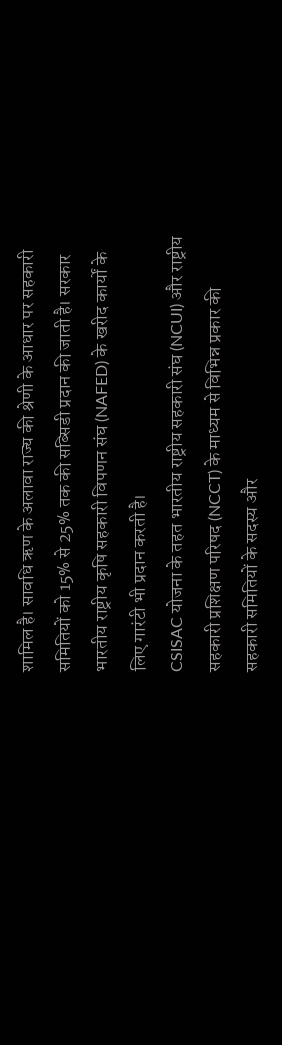शामिल है। सावधि ऋण के अलावा राज्य की श्रेणी के आधार पर सहकारी समितियों को 15% से 25% तक की सब्सिडी प्रदान की जाती है। सरकार भारतीय राष्ट्रीय कृषि सहकारी विपणन संघ (NAFED) के खरीद कार्यों के लिए गारंटी भी प्रदान करती है।
CSISAC योजना के तहत भारतीय राष्ट्रीय सहकारी संघ (NCUI) और राष्ट्रीय सहकारी प्रशिक्षण परिषद (NCCT) के माध्यम से विभिन्न प्रकार की सहकारी समितियों के सदस्य और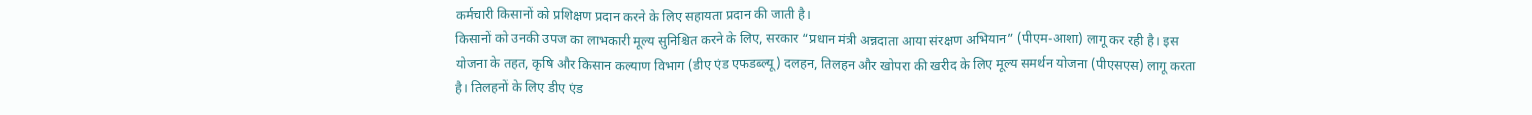कर्मचारी किसानों को प्रशिक्षण प्रदान करने के लिए सहायता प्रदान की जाती है।
किसानों को उनकी उपज का लाभकारी मूल्य सुनिश्चित करने के लिए, सरकार “प्रधान मंत्री अन्नदाता आया संरक्षण अभियान” (पीएम-आशा) लागू कर रही है। इस योजना के तहत, कृषि और किसान कल्याण विभाग (डीए एंड एफडब्ल्यू) दलहन, तिलहन और खोपरा की खरीद के लिए मूल्य समर्थन योजना (पीएसएस) लागू करता है। तिलहनों के लिए डीए एंड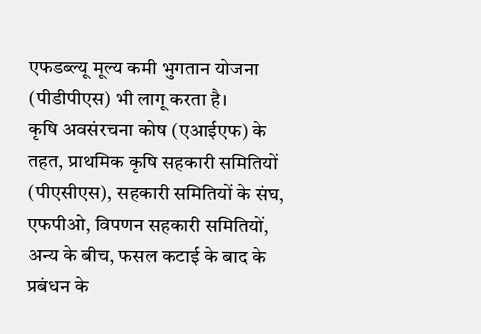एफडब्ल्यू मूल्य कमी भुगतान योजना (पीडीपीएस) भी लागू करता है।
कृषि अवसंरचना कोष (एआईएफ) के तहत, प्राथमिक कृषि सहकारी समितियों (पीएसीएस), सहकारी समितियों के संघ, एफपीओ, विपणन सहकारी समितियों, अन्य के बीच, फसल कटाई के बाद के प्रबंधन के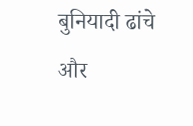बुनियादी ढांचे और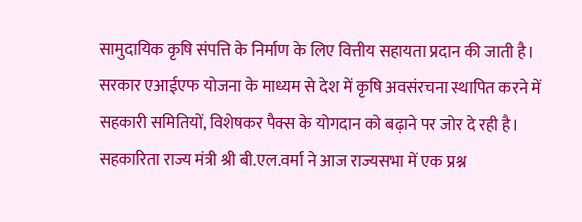सामुदायिक कृषि संपत्ति के निर्माण के लिए वित्तीय सहायता प्रदान की जाती है।
सरकार एआईएफ योजना के माध्यम से देश में कृषि अवसंरचना स्थापित करने में सहकारी समितियों, विशेषकर पैक्स के योगदान को बढ़ाने पर जोर दे रही है।
सहकारिता राज्य मंत्री श्री बी.एल.वर्मा ने आज राज्यसभा में एक प्रश्न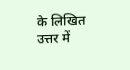के लिखित उत्तर में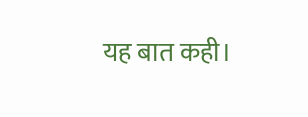यह बात कही।